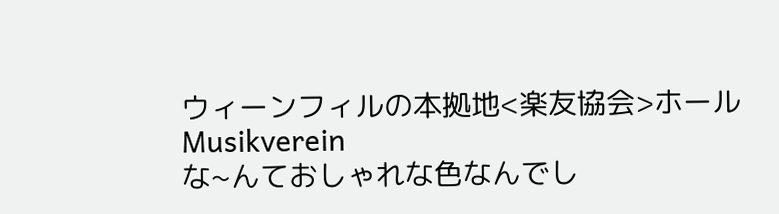ウィーンフィルの本拠地<楽友協会>ホール
Musikverein
な~んておしゃれな色なんでし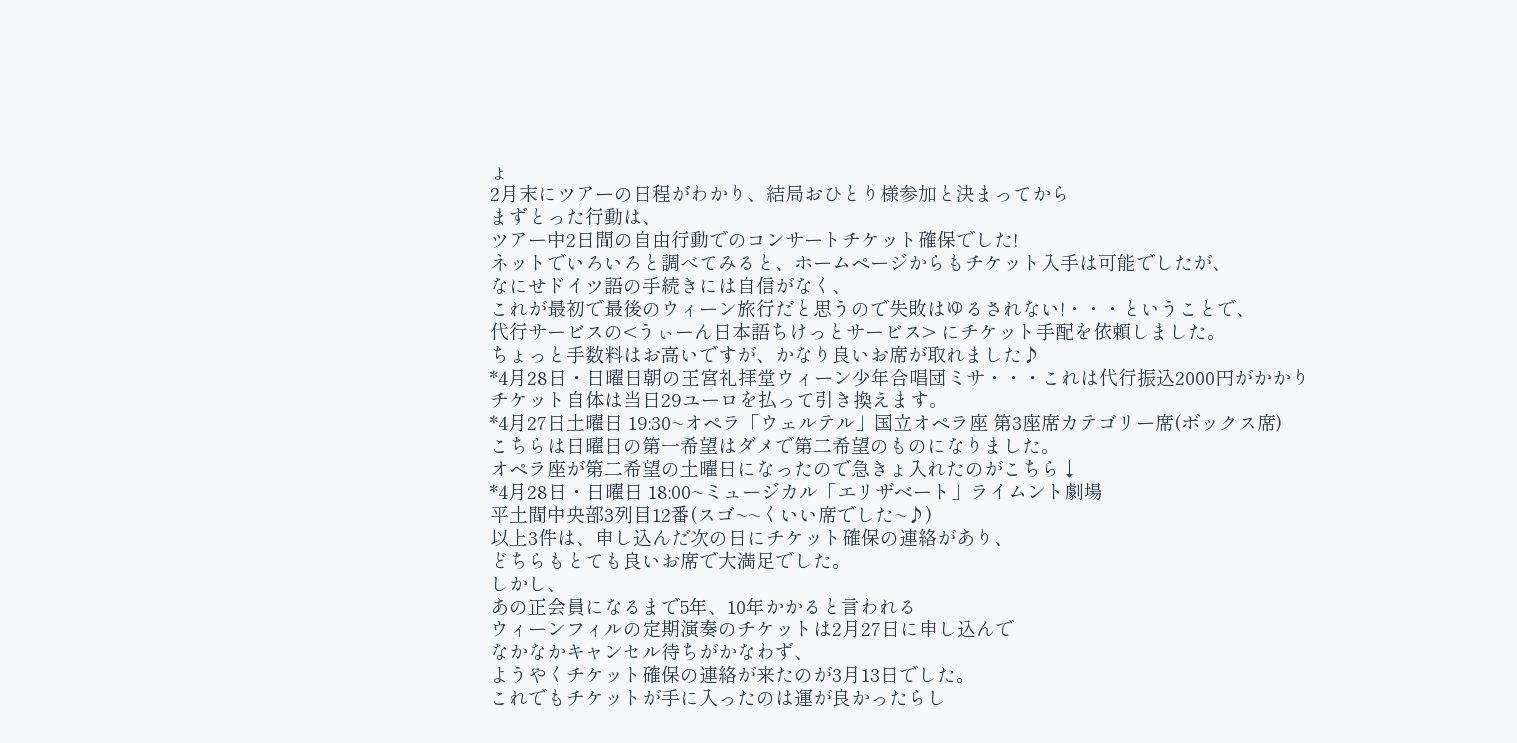ょ
2月末にツアーの日程がわかり、結局おひとり様参加と決まってから
まずとった行動は、
ツアー中2日間の自由行動でのコンサートチケット確保でした!
ネットでいろいろと調べてみると、ホームページからもチケット入手は可能でしたが、
なにせドイツ語の手続きには自信がなく、
これが最初で最後のウィーン旅行だと思うので失敗はゆるされない!・・・ということで、
代行サービスの<うぃーん日本語ちけっとサービス> にチケット手配を依頼しました。
ちょっと手数料はお高いですが、かなり良いお席が取れました♪
*4月28日・日曜日朝の王宮礼拝堂ウィーン少年合唱団ミサ・・・これは代行振込2000円がかかり
チケット自体は当日29ユーロを払って引き換えます。
*4月27日土曜日 19:30~オペラ「ウェルテル」国立オペラ座 第3座席カテゴリー席(ボックス席)
こちらは日曜日の第一希望はダメで第二希望のものになりました。
オペラ座が第二希望の土曜日になったので急きょ入れたのがこちら↓
*4月28日・日曜日 18:00~ミュージカル「エリザベート」ライムント劇場
平土間中央部3列目12番(スゴ~~くいい席でした~♪)
以上3件は、申し込んだ次の日にチケット確保の連絡があり、
どちらもとても良いお席で大満足でした。
しかし、
あの正会員になるまで5年、10年かかると言われる
ウィーンフィルの定期演奏のチケットは2月27日に申し込んで
なかなかキャンセル待ちがかなわず、
ようやくチケット確保の連絡が来たのが3月13日でした。
これでもチケットが手に入ったのは運が良かったらし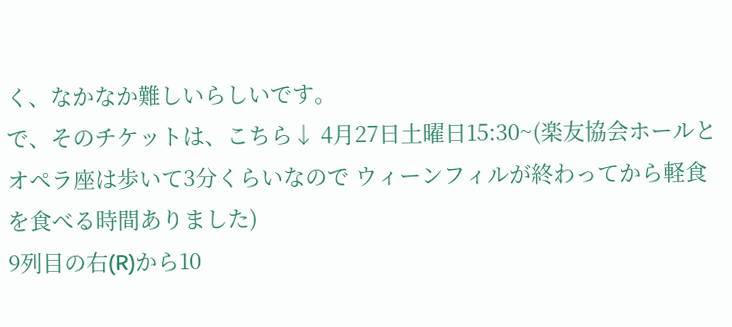く、なかなか難しいらしいです。
で、そのチケットは、こちら↓ 4月27日土曜日15:30~(楽友協会ホールとオペラ座は歩いて3分くらいなので ウィーンフィルが終わってから軽食を食べる時間ありました)
9列目の右(R)から10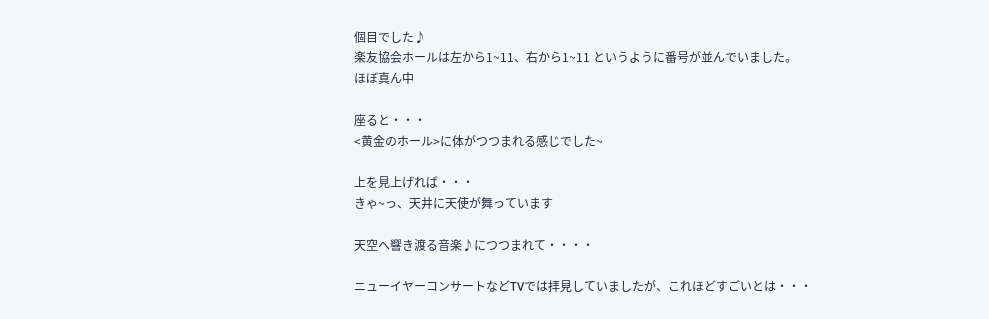個目でした♪
楽友協会ホールは左から1~11、右から1~11 というように番号が並んでいました。
ほぼ真ん中

座ると・・・
<黄金のホール>に体がつつまれる感じでした~

上を見上げれば・・・
きゃ~っ、天井に天使が舞っています

天空へ響き渡る音楽♪につつまれて・・・・

ニューイヤーコンサートなどTVでは拝見していましたが、これほどすごいとは・・・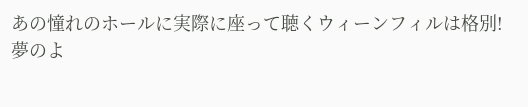あの憧れのホールに実際に座って聴くウィーンフィルは格別!
夢のよ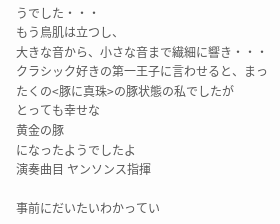うでした・・・
もう鳥肌は立つし、
大きな音から、小さな音まで繊細に響き・・・
クラシック好きの第一王子に言わせると、まったくの<豚に真珠>の豚状態の私でしたが
とっても幸せな
黄金の豚
になったようでしたよ
演奏曲目 ヤンソンス指揮

事前にだいたいわかってい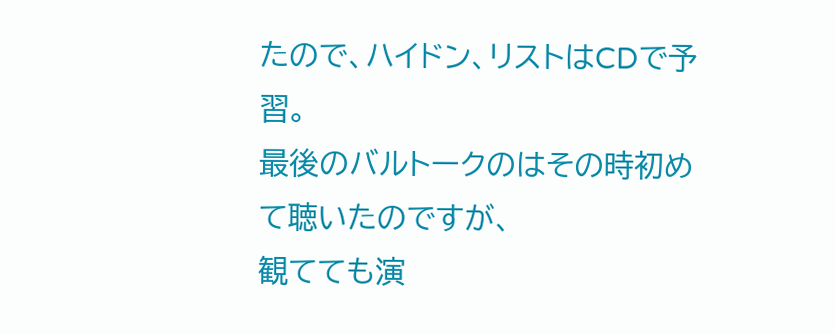たので、ハイドン、リストはCDで予習。
最後のバルトークのはその時初めて聴いたのですが、
観てても演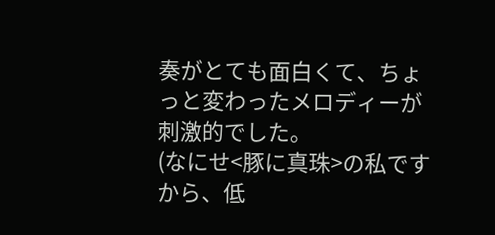奏がとても面白くて、ちょっと変わったメロディーが刺激的でした。
(なにせ<豚に真珠>の私ですから、低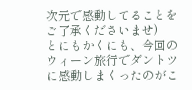次元で感動してることをご了承くださいませ)
とにもかくにも、今回のウィーン旅行でダントツに感動しまくったのがこ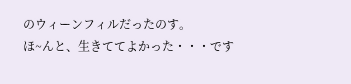のウィーンフィルだったのす。
ほ~んと、生きててよかった・・・です